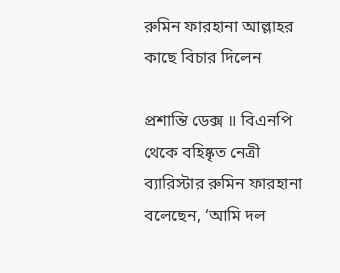রুমিন ফারহানা আল্লাহর কাছে বিচার দিলেন

প্রশান্তি ডেক্স ॥ বিএনপি থেকে বহিষ্কৃত নেত্রী ব্যারিস্টার রুমিন ফারহানা বলেছেন, ‘আমি দল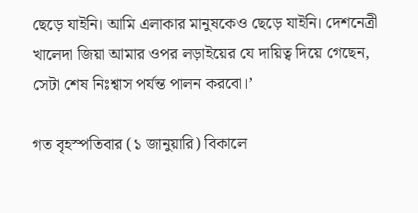ছেড়ে যাইনি। আমি এলাকার মানুষকেও ছেড়ে যাইনি। দেশনেত্রী খালেদা জিয়া আমার ওপর লড়াইয়ের যে দায়িত্ব দিয়ে গেছেন, সেটা শেষ নিঃশ্বাস পর্যন্ত পালন করবো।’

গত বৃহস্পতিবার (১ জানুয়ারি) বিকালে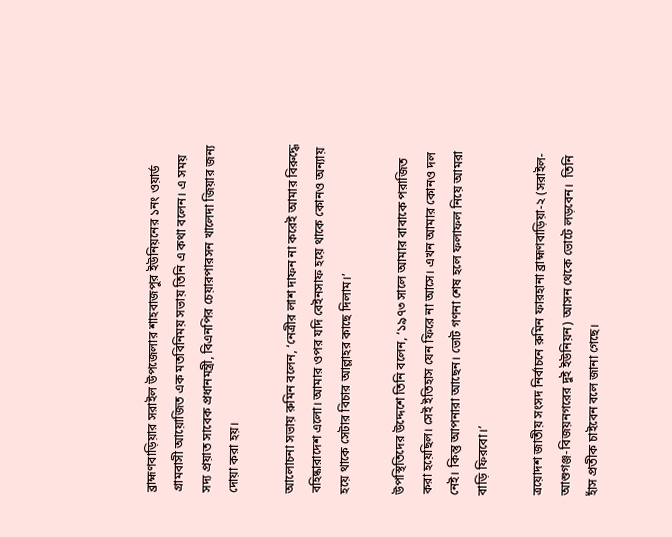ব্রাহ্মণবাড়িয়ার সরাইল উপজেলার শাহবাজপুর ইউনিয়নের ১নং ওয়ার্ড গ্রামবাসী আয়োজিত এক মতবিনিময় সভায় তিনি এ কথা বলেন। এ সময় সদ্য প্রয়াত সাবেক প্রধানমন্ত্রী, বিএনপির চেয়ারপারসন খালেদা জিয়ার জন্য দোয়া করা হয়।

আলোচনা সভায় রুমিন বলেন, ‘নেত্রীর লাশ দাফন না করেই আমার বিরুদ্ধে বহিষ্কারাদেশ এলো। আমার ওপর যদি বেইনসাফ হয়ে থাকে কোনও অন্যায় হয়ে থাকে সেটার বিচার আল্লাহর কাছে দিলাম।’

উপস্থিতিদের উদ্দেশে তিনি বলেন, ‘১৯৭৩ সালে আমার বাবাকে পরাজিত করা হয়েছিল। সেই ইতিহাস যেন ফিরে না আসে। এখন আমার কোনও দল নেই। কিন্তু আপনারা আছেন। ভোট গণনা শেষ হলে ফলাফল নিয়ে আমরা বাড়ি ফিরবো।’

ত্রয়োদশ জাতীয় সংসদ নির্বাচনে রুমিন ফারহানা ব্রাহ্মণবাড়িয়া-২ (সরাইল-আশুগঞ্জ-বিজয়নগরের দুই ইউনিয়ন) আসন থেকে ভোটে লড়বেন।  তিনি হাঁস প্রতীক চাইবেন বলে জানা গেছে।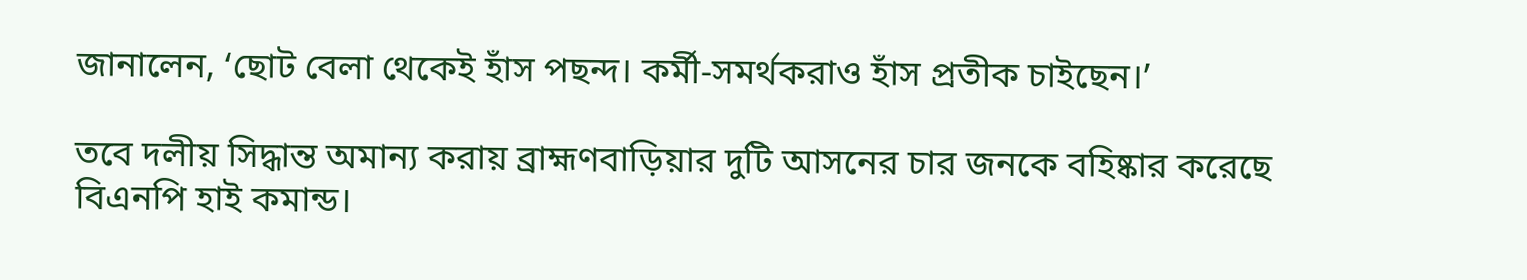জানালেন, ‘ছোট বেলা থেকেই হাঁস পছন্দ। কর্মী-সমর্থকরাও হাঁস প্রতীক চাইছেন।’

তবে দলীয় সিদ্ধান্ত অমান্য করায় ব্রাহ্মণবাড়িয়ার দুটি আসনের চার জনকে বহিষ্কার করেছে বিএনপি হাই কমান্ড।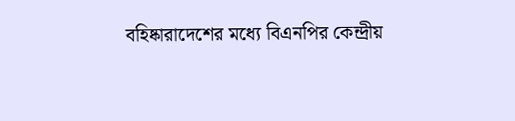বহিষ্কারাদেশের মধ্যে বিএনপির কেন্দ্রীয়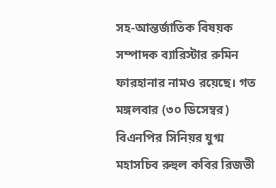সহ-আন্তর্জাতিক বিষয়ক সম্পাদক ব্যারিস্টার রুমিন ফারহানার নামও রয়েছে। গত মঙ্গলবার (৩০ ডিসেম্বর) বিএনপির সিনিয়র যুগ্ম মহাসচিব রুহুল কবির রিজভী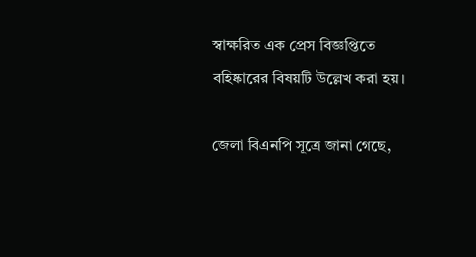স্বাক্ষরিত এক প্রেস বিজ্ঞপ্তিতে বহিষ্কারের বিষয়টি উল্লেখ করা হয়।

জেলা বিএনপি সূত্রে জানা গেছে,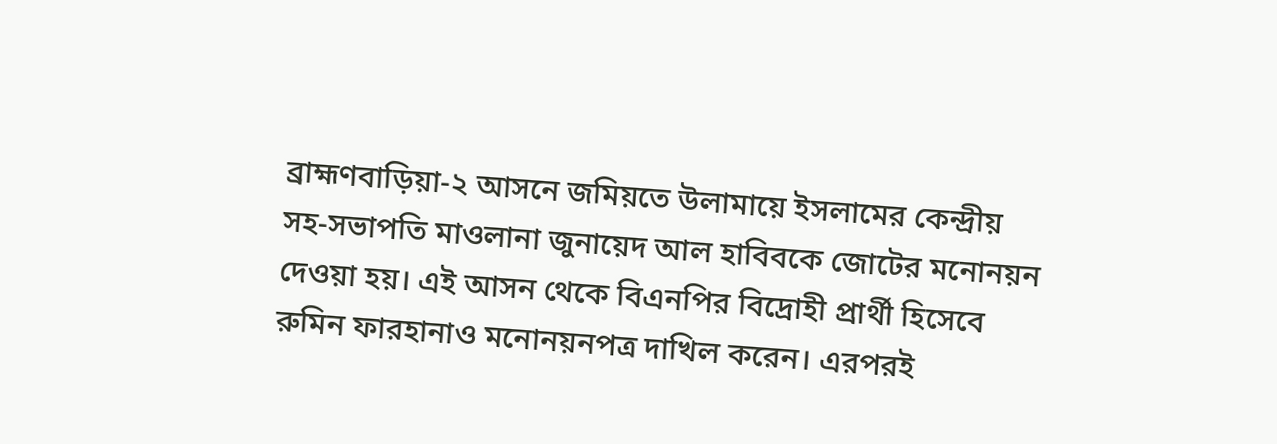ব্রাহ্মণবাড়িয়া-২ আসনে জমিয়তে উলামায়ে ইসলামের কেন্দ্রীয় সহ-সভাপতি মাওলানা জুনায়েদ আল হাবিবকে জোটের মনোনয়ন দেওয়া হয়। এই আসন থেকে বিএনপির বিদ্রোহী প্রার্থী হিসেবে রুমিন ফারহানাও মনোনয়নপত্র দাখিল করেন। এরপরই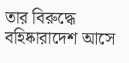তার বিরুদ্ধে বহিষ্কারাদেশ আসে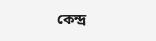কেন্দ্র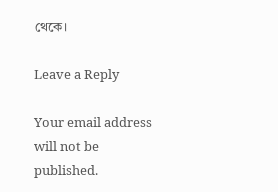থেকে।

Leave a Reply

Your email address will not be published.